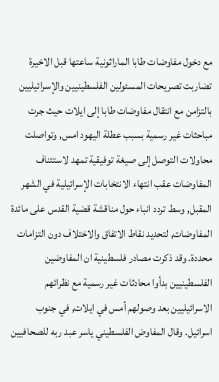مع دخول مفاوضات طابا الماراثونية ساعتها قبل الاخيرة تضاربت تصريحات المسئولين الفلسطينيين والإسرائيليين بالتزامن مع انتقال مفاوضات طابا إلى ايلات حيث جرت مباحثات غير رسمية بسبب عطلة اليهود امس, وتواصلت محاولات التوصل إلى صيغة توفيقية تمهد لاستئناف المفاوضات عقب انتهاء الانتخابات الإسرائيلية في الشهر المقبل, وسط تردد انباء حول مناقشة قضية القدس على مائدة المفاوضات, لتحديد نقاط الاتفاق والاختلاف دون التزامات محددة. وقد ذكرت مصادر فلسطينية ان المفاوضين الفلسطينيين بدأوا محادثات غير رسمية مع نظرائهم الاسرائيليين بعد وصولهم أمس في ايلات, في جنوب اسرائيل. وقال المفاوض الفلسطيني ياسر عبد ربه للصحافيين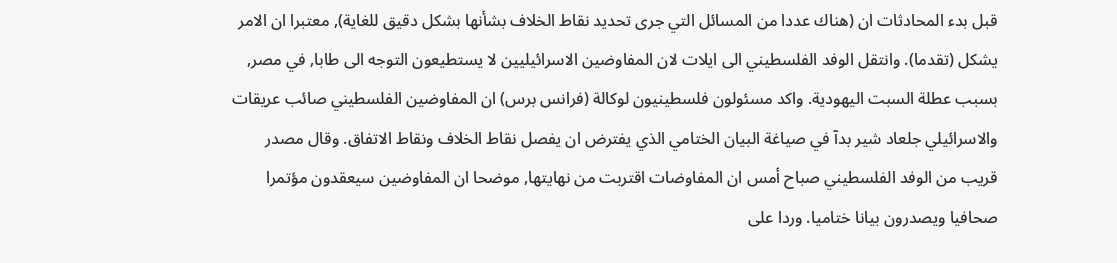قبل بدء المحادثات ان (هناك عددا من المسائل التي جرى تحديد نقاط الخلاف بشأنها بشكل دقيق للغاية), معتبرا ان الامر يشكل (تقدما). وانتقل الوفد الفلسطيني الى ايلات لان المفاوضين الاسرائيليين لا يستطيعون التوجه الى طابا, في مصر, بسبب عطلة السبت اليهودية. واكد مسئولون فلسطينيون لوكالة (فرانس برس) ان المفاوضين الفلسطيني صائب عريقات والاسرائيلي جلعاد شير بدآ في صياغة البيان الختامي الذي يفترض ان يفصل نقاط الخلاف ونقاط الاتفاق. وقال مصدر قريب من الوفد الفلسطيني صباح أمس ان المفاوضات اقتربت من نهايتها, موضحا ان المفاوضين سيعقدون مؤتمرا صحافيا ويصدرون بيانا ختاميا. وردا على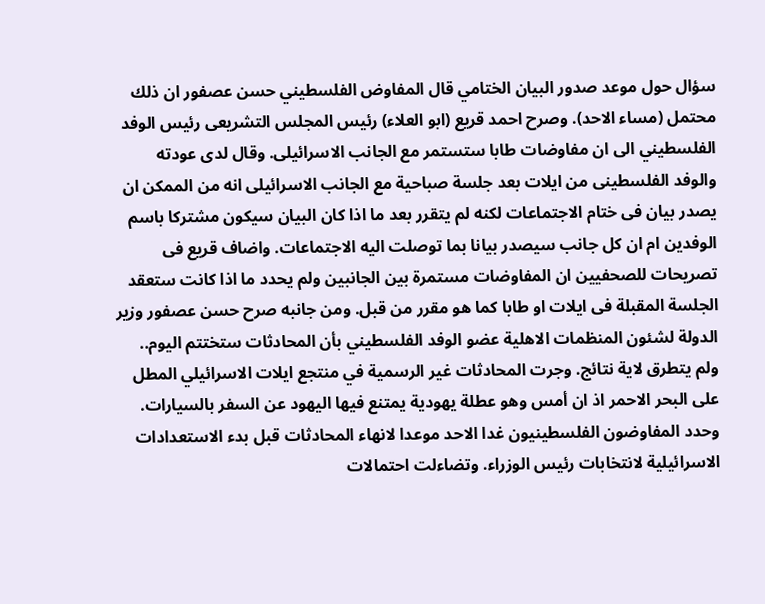سؤال حول موعد صدور البيان الختامي قال المفاوض الفلسطيني حسن عصفور ان ذلك محتمل (مساء الاحد). وصرح احمد قريع (ابو العلاء) رئيس المجلس التشريعى رئيس الوفد الفلسطيني الى ان مفاوضات طابا ستستمر مع الجانب الاسرائيلى. وقال لدى عودته والوفد الفلسطينى من ايلات بعد جلسة صباحية مع الجانب الاسرائيلى انه من الممكن ان يصدر بيان فى ختام الاجتماعات لكنه لم يتقرر بعد ما اذا كان البيان سيكون مشتركا باسم الوفدين ام ان كل جانب سيصدر بيانا بما توصلت اليه الاجتماعات. واضاف قريع فى تصريحات للصحفيين ان المفاوضات مستمرة بين الجانبين ولم يحدد ما اذا كانت ستعقد الجلسة المقبلة فى ايلات او طابا كما هو مقرر من قبل. ومن جانبه صرح حسن عصفور وزير الدولة لشئون المنظمات الاهلية عضو الوفد الفلسطيني بأن المحادثات ستختتم اليوم.. ولم يتطرق لاية نتائج. وجرت المحادثات غير الرسمية في منتجع ايلات الاسرائيلي المطل على البحر الاحمر اذ ان أمس وهو عطلة يهودية يمتنع فيها اليهود عن السفر بالسيارات. وحدد المفاوضون الفلسطينيون غدا الاحد موعدا لانهاء المحادثات قبل بدء الاستعدادات الاسرائيلية لانتخابات رئيس الوزراء. وتضاءلت احتمالات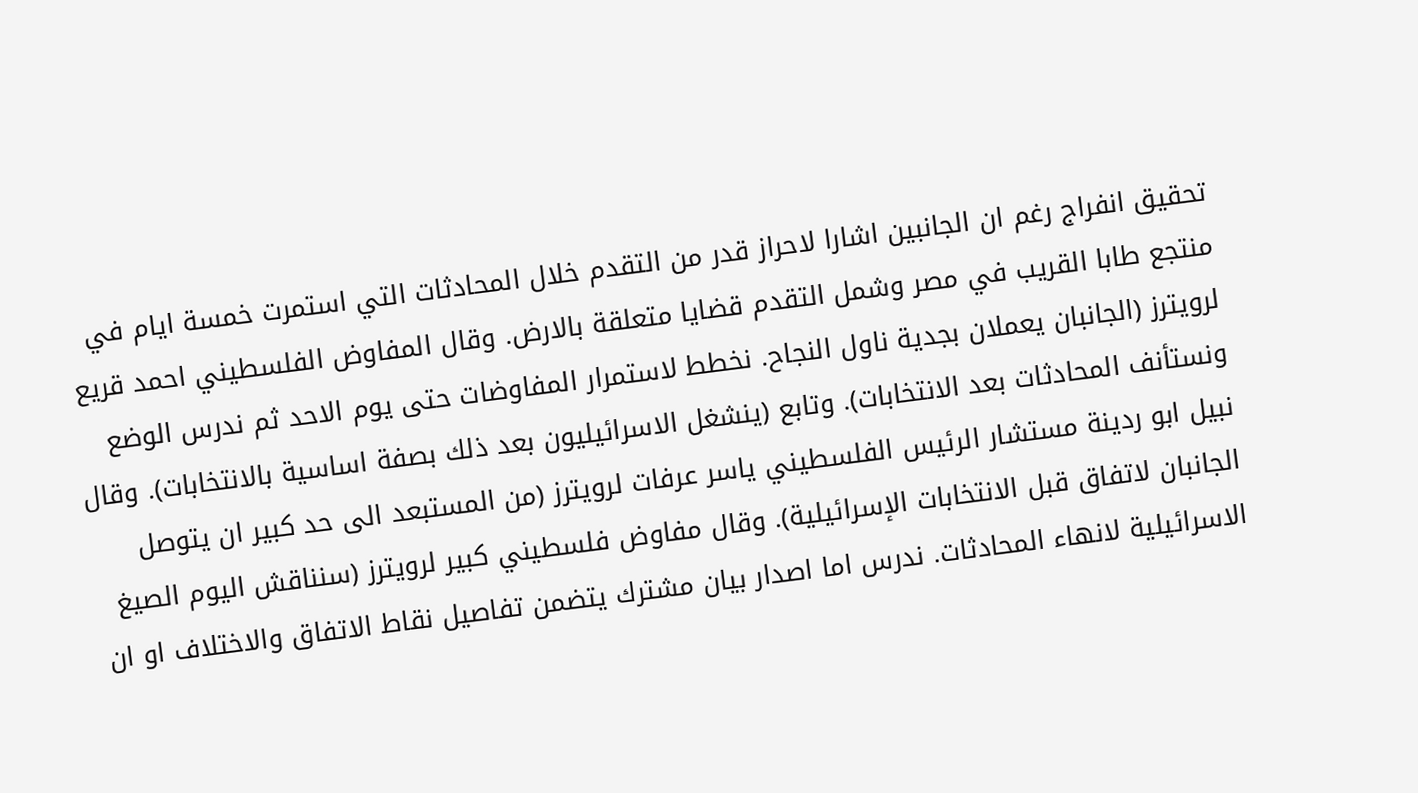تحقيق انفراج رغم ان الجانبين اشارا لاحراز قدر من التقدم خلال المحادثات التي استمرت خمسة ايام في منتجع طابا القريب في مصر وشمل التقدم قضايا متعلقة بالارض. وقال المفاوض الفلسطيني احمد قريع لرويترز (الجانبان يعملان بجدية ناول النجاح. نخطط لاستمرار المفاوضات حتى يوم الاحد ثم ندرس الوضع ونستأنف المحادثات بعد الانتخابات). وتابع (ينشغل الاسرائيليون بعد ذلك بصفة اساسية بالانتخابات). وقال نبيل ابو ردينة مستشار الرئيس الفلسطيني ياسر عرفات لرويترز (من المستبعد الى حد كبير ان يتوصل الجانبان لاتفاق قبل الانتخابات الإسرائيلية). وقال مفاوض فلسطيني كبير لرويترز (سنناقش اليوم الصيغ الاسرائيلية لانهاء المحادثات. ندرس اما اصدار بيان مشترك يتضمن تفاصيل نقاط الاتفاق والاختلاف او ان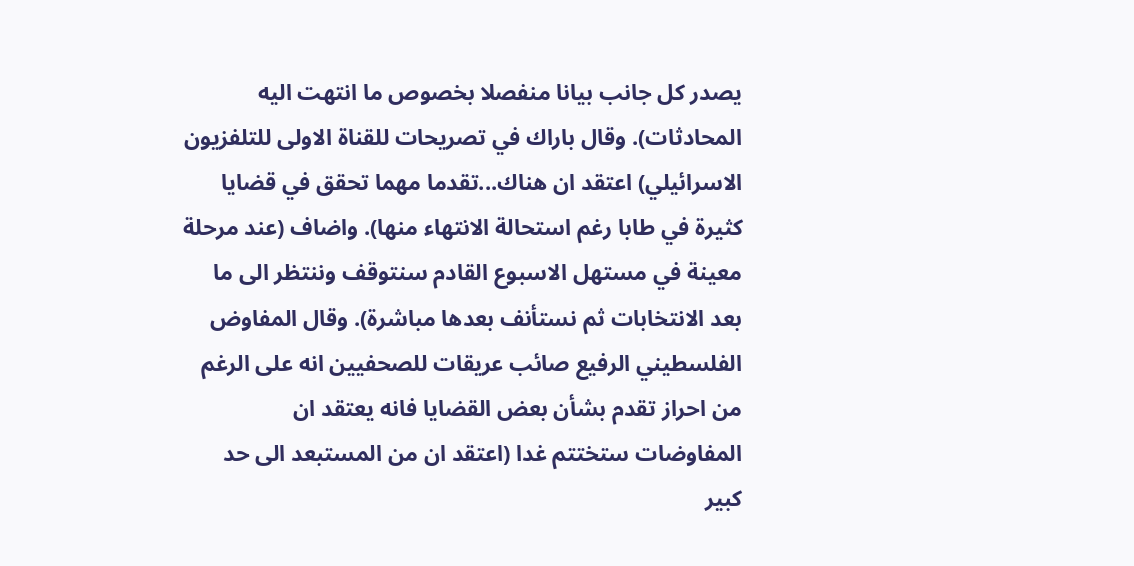يصدر كل جانب بيانا منفصلا بخصوص ما انتهت اليه المحادثات). وقال باراك في تصريحات للقناة الاولى للتلفزيون الاسرائيلي) اعتقد ان هناك...تقدما مهما تحقق في قضايا كثيرة في طابا رغم استحالة الانتهاء منها). واضاف (عند مرحلة معينة في مستهل الاسبوع القادم سنتوقف وننتظر الى ما بعد الانتخابات ثم نستأنف بعدها مباشرة). وقال المفاوض الفلسطيني الرفيع صائب عريقات للصحفيين انه على الرغم من احراز تقدم بشأن بعض القضايا فانه يعتقد ان المفاوضات ستختتم غدا (اعتقد ان من المستبعد الى حد كبير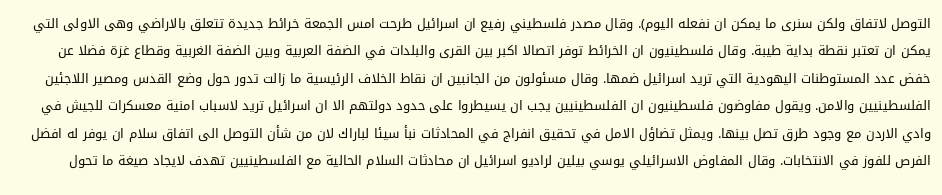التوصل لاتفاق ولكن سنرى ما يمكن ان نفعله اليوم). وقال مصدر فلسطيني رفيع ان اسرائيل طرحت امس الجمعة خرائط جديدة تتعلق بالاراضي وهى الاولى التي يمكن ان تعتبر نقطة بداية طيبة. وقال فلسطينيون ان الخرائط توفر اتصالا اكبر بين القرى والبلدات في الضفة العربية وبين الضفة الغربية وقطاع غزة فضلا عن خفض عدد المستوطنات اليهودية التي تريد اسرائيل ضمها. وقال مسئولون من الجانبين ان نقاط الخلاف الرئيسية ما زالت تدور حول وضع القدس ومصير اللاجئين الفلسطينيين والامن. ويقول مفاوضون فلسطينيون ان الفلسطينيين يجب ان يسيطروا على حدود دولتهم الا ان اسرائيل تريد لاسباب امنية معسكرات للجيش في وادي الاردن مع وجود طرق تصل بينها. ويمثل تضاؤل الامل في تحقيق انفراج في المحادثات نبأ سيئا لباراك لان من شأن التوصل الى اتفاق سلام ان يوفر له افضل الفرص للفوز في الانتخابات. وقال المفاوض الاسرائيلي يوسي بيلين لراديو اسرائيل ان محادثات السلام الحالية مع الفلسطينيين تهدف لايجاد صيغة ما تحول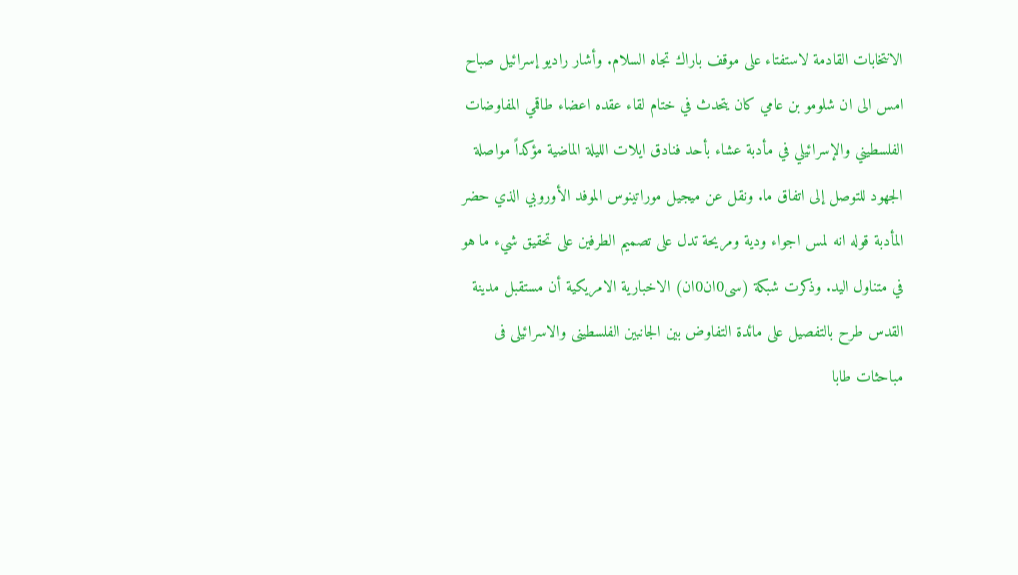الانتخابات القادمة لاستفتاء على موقف باراك تجاه السلام. وأشار راديو إسرائيل صباح امس الى ان شلومو بن عامي كان يتحدث في ختام لقاء عقده اعضاء طاقمي المفاوضات الفلسطيني والإسرائيلي في مأدبة عشاء بأحد فنادق ايلات الليلة الماضية مؤكداً مواصلة الجهود للتوصل إلى اتفاق ما. ونقل عن ميجيل موراتينوس الموفد الأوروبي الذي حضر المأدبة قوله انه لمس اجواء ودية ومريحة تدل على تصميم الطرفين على تحقيق شيء ما هو في متناول اليد. وذكرت شبكة (سى0ان0ان) الاخبارية الامريكية أن مستقبل مدينة القدس طرح بالتفصيل على مائدة التفاوض بين الجانبين الفلسطينى والاسرائيلى فى مباحثات طابا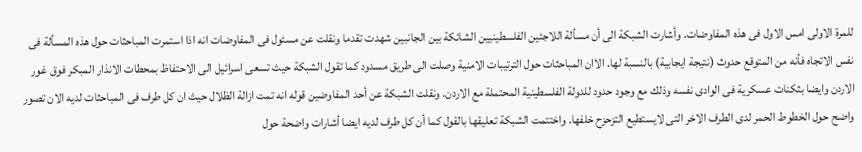للمرة الاولى امس الاول فى هذه المفاوضات. وأشارت الشبكة الى أن مسألة اللاجئين الفلسطينيين الشائكة بين الجانبين شهدت تقدما ونقلت عن مسئول فى المفاوضات انه اذا استمرت المباحثات حول هذه المسألة فى نفس الاتجاه فأنه من المتوقع حدوث (نتيجة ايجابية) بالنسبة لها. الاان المباحثات حول الترتيبات الامنية وصلت الى طريق مسدود كما تقول الشبكة حيث تسعى اسرائيل الى الاحتفاظ بمحطات الانذار المبكر فوق غور الاردن وايضا بثكنات عسكرية فى الوادى نفسه وذلك مع وجود حدود للدولة الفلسطينية المحتملة مع الاردن. ونقلت الشبكة عن أحد المفاوضين قوله انه تمت ازالة الظلال حيث ان كل طرف فى المباحثات لديه الان تصور واضح حول الخطوط الحمر لدى الطرف الاخر التى لايستطيع التزحزح خلفها. واختتمت الشبكة تعليقها بالقول كما أن كل طرف لديه ايضا أشارات واضحة حول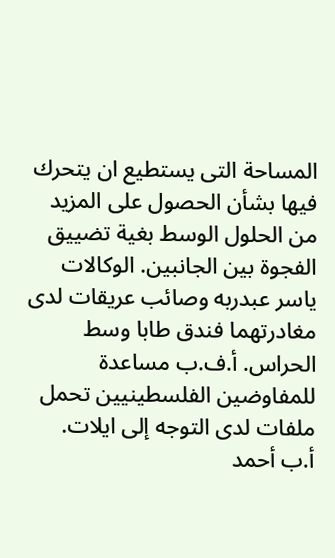المساحة التى يستطيع ان يتحرك فيها بشأن الحصول على المزيد من الحلول الوسط بغية تضييق الفجوة بين الجانبين. الوكالات ياسر عبدربه وصائب عريقات لدى مغادرتهما فندق طابا وسط الحراس. أ.ف.ب مساعدة للمفاوضين الفلسطينيين تحمل ملفات لدى التوجه إلى ايلات. أ.ب أحمد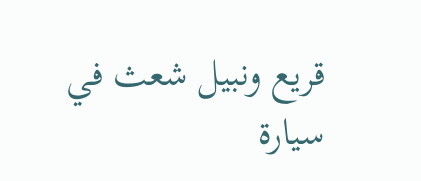قريع ونبيل شعث في سيارة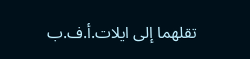تقلهما إلى ايلات.أ.ف.ب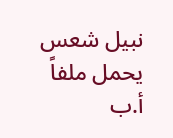نبيل شعس يحمل ملفاً أ.ب